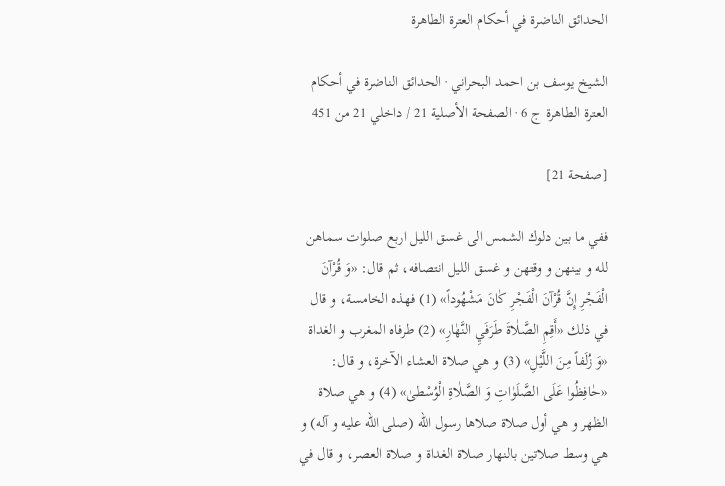الحدائق الناضرة في أحكام العترة الطاهرة

الشيخ يوسف بن احمد البحراني · الحدائق الناضرة في أحكام العترة الطاهرة ج 6 · الصفحة الأصلية 21 / داخلي 21 من 451

[صفحة 21]

ففي ما بين دلوك الشمس الى غسق الليل اربع صلوات سماهن لله و بينهن و وقتهن و غسق الليل انتصافه، ثم قال: «وَ قُرْآنَ الْفَجْرِ إِنَّ قُرْآنَ الْفَجْرِ كٰانَ مَشْهُوداً» (1) فهذه الخامسة، و قال في ذلك «أَقِمِ الصَّلٰاةَ طَرَفَيِ النَّهٰارِ» (2) طرفاه المغرب و الغداة «وَ زُلَفاً مِنَ اللَّيْلِ» (3) و هي صلاة العشاء الآخرة، و قال: «حٰافِظُوا عَلَى الصَّلَوٰاتِ وَ الصَّلٰاةِ الْوُسْطىٰ» (4) و هي صلاة الظهر و هي أول صلاة صلاها رسول الله (صلى الله عليه و آله) و هي وسط صلاتين بالنهار صلاة الغداة و صلاة العصر، و قال في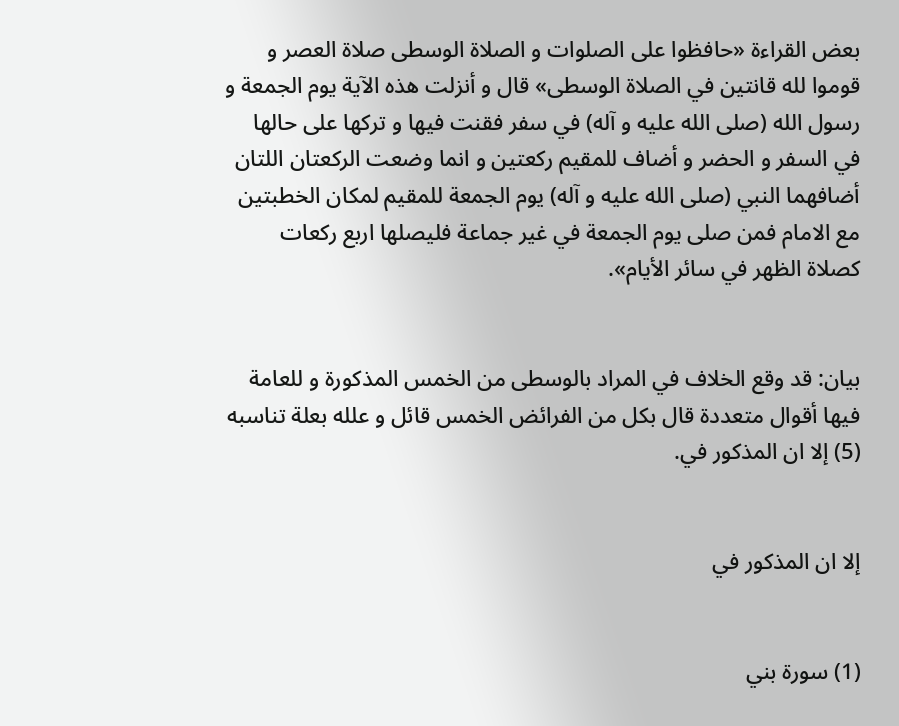بعض القراءة «حافظوا على الصلوات و الصلاة الوسطى صلاة العصر و قوموا لله قانتين في الصلاة الوسطى» قال و أنزلت هذه الآية يوم الجمعة و رسول الله (صلى الله عليه و آله) في سفر فقنت فيها و تركها على حالها في السفر و الحضر و أضاف للمقيم ركعتين و انما وضعت الركعتان اللتان أضافهما النبي (صلى الله عليه و آله) يوم الجمعة للمقيم لمكان الخطبتين مع الامام فمن صلى يوم الجمعة في غير جماعة فليصلها اربع ركعات كصلاة الظهر في سائر الأيام».


بيان: قد وقع الخلاف في المراد بالوسطى من الخمس المذكورة و للعامة فيها أقوال متعددة قال بكل من الفرائض الخمس قائل و علله بعلة تناسبه (5) إلا ان المذكور في.


إلا ان المذكور في


(1) سورة بني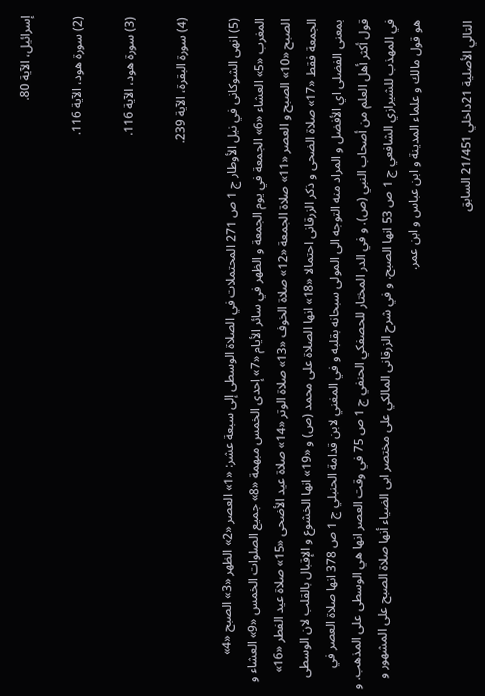إسرائيل، الآية 80.

(2) سورة هود، الآية 116.

(3) سورة هود، الآية 116.

(4) سورة البقرة، الآية 239.

(5) انهى الشوكانى في نيل الأوطار ج 1 ص 271 المحتملات في الصلاة الوسطى إلى سبعة عشر: «1» العصر «2» الظهر «3» الصبح «4» المغرب «5» العشاء «6» الجمعة في يوم الجمعة و الظهر في سائر الأيام «7» إحدى الخمس مبهمة «8» جميع الصلوات الخمس «9» العشاء و الصبح «10» الصبح و العصر «11» صلاة الجمعة «12» صلاة الخوف «13» صلاة الوتر «14» صلاة عيد الأضحى «15» صلاة عيد الفطر «16» الجمعة فقط «17» صلاة الضحى و ذكر الزرقانى احتمالا «18» انها الصلاة على محمد (ص) و «19» انها الخشوع و الإقبال بالقلب لان الوسطى بمعنى الفضلى اي الأفضل و المراد منه التوجه الى المولى سبحانه بقلبه و في المغني لابن قدامة الحنبلي ج 1 ص 378 انها صلاة العصر في قول أكثر أهل العلم من أصحاب النبي (ص). و في الدر المختار للحصفكي الحنفي ج 1 ص 75 في وقت العصر انها هي الوسطى على المذهب. و في المهذب للشيرازي الشافعي ج 1 ص 53 انها الصبح. و في شرح الزرقانى المالكي على مختصر ابى الضياء أنها صلاة الصبح على المشهور و هو قول مالك و علماء المدينة و ابن عباس و ابن عمر.

التالي الأصلية 21داخلي 21/451 السابق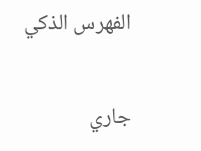الفهرس الذكي

جاري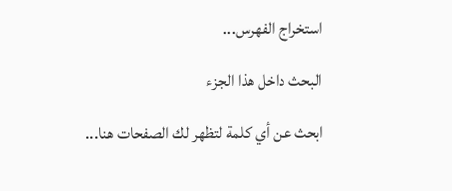استخراج الفهرس...

البحث داخل هذا الجزء

ابحث عن أي كلمة لتظهر لك الصفحات هنا...